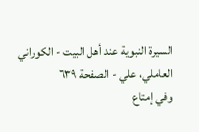السيرة النبوية عند أهل البيت - الكوراني العاملي، علي - الصفحة ٦٣٩
وفي إمتاع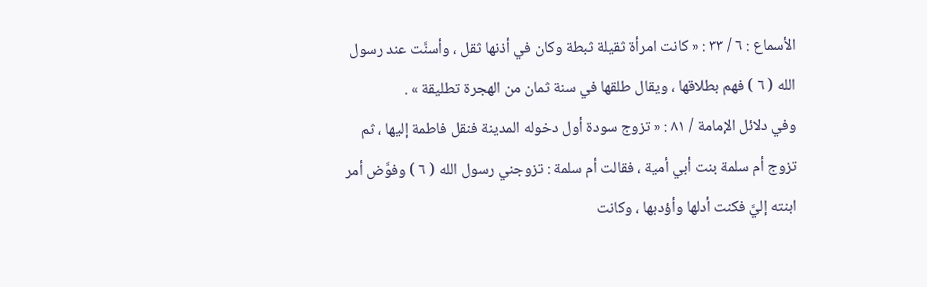الأسماع : ٦ / ٣٣ : « كانت امرأة ثقيلة ثبطة وكان في أذنها ثقل ، وأسنَّت عند رسول الله ( ٦ ) فهم بطلاقها ، ويقال طلقها في سنة ثمان من الهجرة تطليقة » .
وفي دلائل الإمامة / ٨١ : « تزوج سودة أول دخوله المدينة فنقل فاطمة إليها ، ثم تزوج أم سلمة بنت أبي أمية ، فقالت أم سلمة : تزوجني رسول الله ( ٦ ) وفوَّض أمر ابنته إليَّ فكنت أدلها وأؤدبها ، وكانت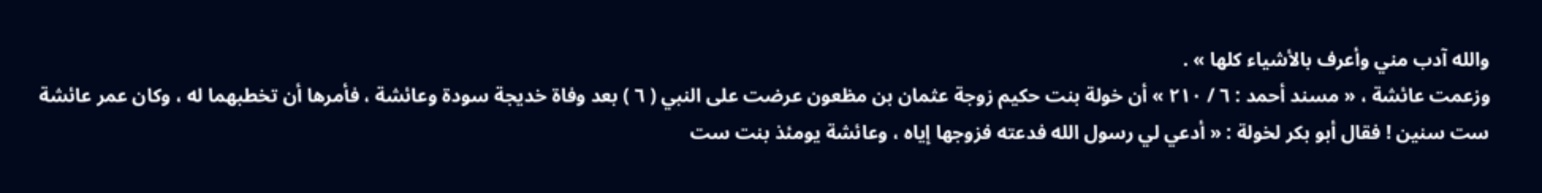والله آدب مني وأعرف بالأشياء كلها » .
وزعمت عائشة ، « مسند أحمد : ٦ / ٢١٠ » أن خولة بنت حكيم زوجة عثمان بن مظعون عرضت على النبي ( ٦ ) بعد وفاة خديجة سودة وعائشة ، فأمرها أن تخطبهما له ، وكان عمر عائشة ست سنين ! فقال أبو بكر لخولة : « أدعي لي رسول الله فدعته فزوجها إياه ، وعائشة يومئذ بنت ست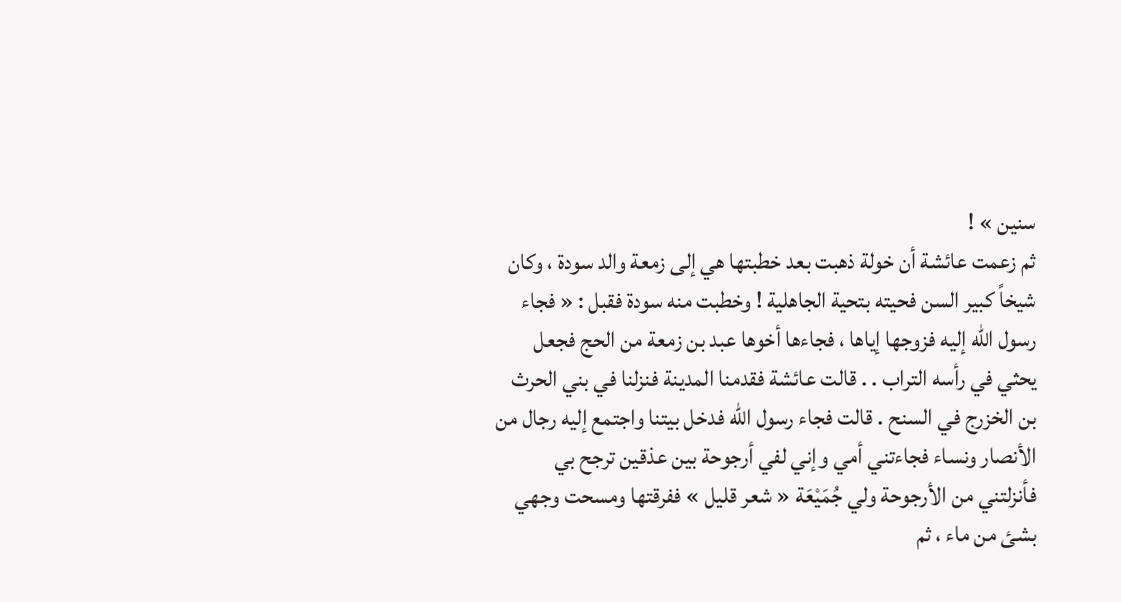سنين » !
ثم زعمت عائشة أن خولة ذهبت بعد خطبتها هي إلى زمعة والد سودة ، وكان شيخاً كبير السن فحيته بتحية الجاهلية ! وخطبت منه سودة فقبل : « فجاء رسول الله إليه فزوجها إياها ، فجاءها أخوها عبد بن زمعة من الحج فجعل يحثي في رأسه التراب . . قالت عائشة فقدمنا المدينة فنزلنا في بني الحرث بن الخزرج في السنح . قالت فجاء رسول الله فدخل بيتنا واجتمع إليه رجال من الأنصار ونساء فجاءتني أمي وإني لفي أرجوحة بين عذقين ترجح بي فأنزلتني من الأرجوحة ولي جُمَيْعَة « شعر قليل » ففرقتها ومسحت وجهي بشئ من ماء ، ثم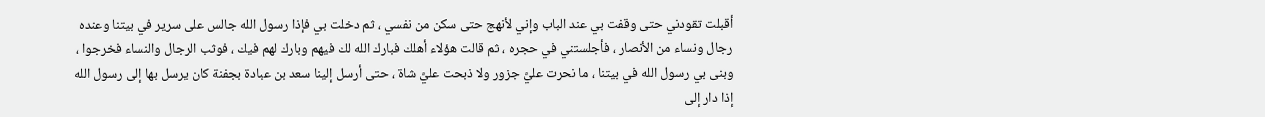أقبلت تقودني حتى وقفت بي عند الباب وإني لأنهج حتى سكن من نفسي ، ثم دخلت بي فإذا رسول الله جالس على سرير في بيتنا وعنده رجال ونساء من الأنصار ، فأجلستني في حجره ، ثم قالت هؤلاء أهلك فبارك الله لك فيهم وبارك لهم فيك ، فوثب الرجال والنساء فخرجوا ، وبنى بي رسول الله في بيتنا ، ما نحرت عليَّ جزور ولا ذبحت عليَّ شاة ، حتى أرسل إلينا سعد بن عبادة بجفنة كان يرسل بها إلى رسول الله إذا دار إلى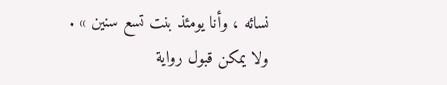نسائه ، وأنا يومئذ بنت تسع سنين » .
ولا يمكن قبول رواية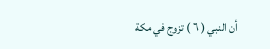أن النبي ( ٦ ) تزوج في مكة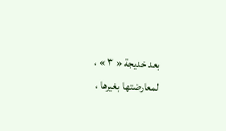بعد خديجة « ٣ » ، لمعارضتها بغيرها ،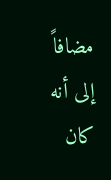مضافاً إلى أنه كان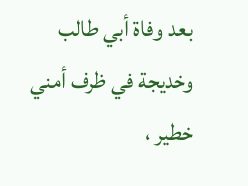بعد وفاة أبي طالب وخديجة في ظرف أمني خطير ،